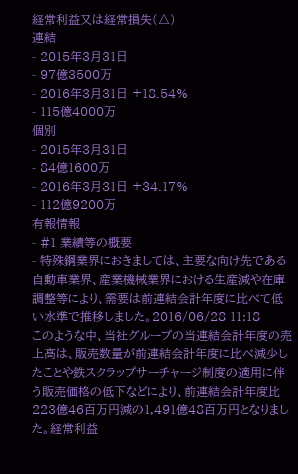経常利益又は経常損失(△)
連結
- 2015年3月31日
- 97億3500万
- 2016年3月31日 +18.54%
- 115億4000万
個別
- 2015年3月31日
- 84億1600万
- 2016年3月31日 +34.17%
- 112億9200万
有報情報
- #1 業績等の概要
- 特殊鋼業界におきましては、主要な向け先である自動車業界、産業機械業界における生産減や在庫調整等により、需要は前連結会計年度に比べて低い水準で推移しました。2016/06/28 11:18
このような中、当社グループの当連結会計年度の売上高は、販売数量が前連結会計年度に比べ減少したことや鉄スクラップサーチャージ制度の適用に伴う販売価格の低下などにより、前連結会計年度比223億46百万円減の1,491億48百万円となりました。経常利益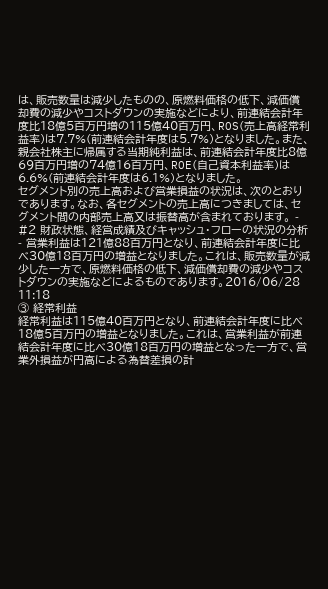は、販売数量は減少したものの、原燃料価格の低下、減価償却費の減少やコストダウンの実施などにより、前連結会計年度比18億5百万円増の115億40百万円、ROS(売上高経常利益率)は7.7%(前連結会計年度は5.7%)となりました。また、親会社株主に帰属する当期純利益は、前連結会計年度比8億69百万円増の74億16百万円、ROE(自己資本利益率)は6.6%(前連結会計年度は6.1%)となりました。
セグメント別の売上高および営業損益の状況は、次のとおりであります。なお、各セグメントの売上高につきましては、セグメント間の内部売上高又は振替高が含まれております。 - #2 財政状態、経営成績及びキャッシュ・フローの状況の分析
- 営業利益は121億88百万円となり、前連結会計年度に比べ30億18百万円の増益となりました。これは、販売数量が減少した一方で、原燃料価格の低下、減価償却費の減少やコストダウンの実施などによるものであります。2016/06/28 11:18
③ 経常利益
経常利益は115億40百万円となり、前連結会計年度に比べ18億5百万円の増益となりました。これは、営業利益が前連結会計年度に比べ30億18百万円の増益となった一方で、営業外損益が円高による為替差損の計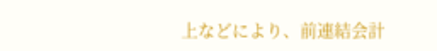上などにより、前連結会計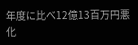年度に比べ12億13百万円悪化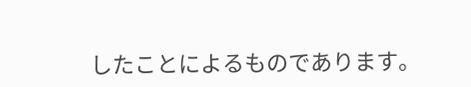したことによるものであります。